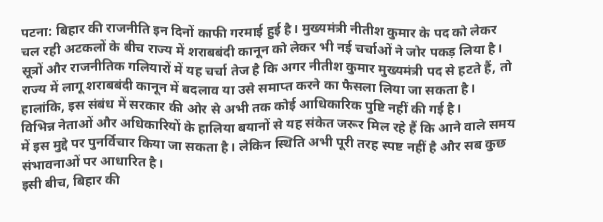पटना: बिहार की राजनीति इन दिनों काफी गरमाई हुई है। मुख्यमंत्री नीतीश कुमार के पद को लेकर चल रही अटकलों के बीच राज्य में शराबबंदी कानून को लेकर भी नई चर्चाओं ने जोर पकड़ लिया है।
सूत्रों और राजनीतिक गलियारों में यह चर्चा तेज है कि अगर नीतीश कुमार मुख्यमंत्री पद से हटते हैं, तो राज्य में लागू शराबबंदी कानून में बदलाव या उसे समाप्त करने का फैसला लिया जा सकता है।
हालांकि, इस संबंध में सरकार की ओर से अभी तक कोई आधिकारिक पुष्टि नहीं की गई है।
विभिन्न नेताओं और अधिकारियों के हालिया बयानों से यह संकेत जरूर मिल रहे हैं कि आने वाले समय में इस मुद्दे पर पुनर्विचार किया जा सकता है। लेकिन स्थिति अभी पूरी तरह स्पष्ट नहीं है और सब कुछ संभावनाओं पर आधारित है।
इसी बीच, बिहार की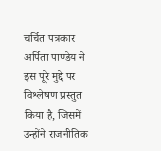चर्चित पत्रकार अर्पिता पाण्डेय ने इस पूरे मुद्दे पर विश्लेषण प्रस्तुत किया है, जिसमें उन्होंने राजनीतिक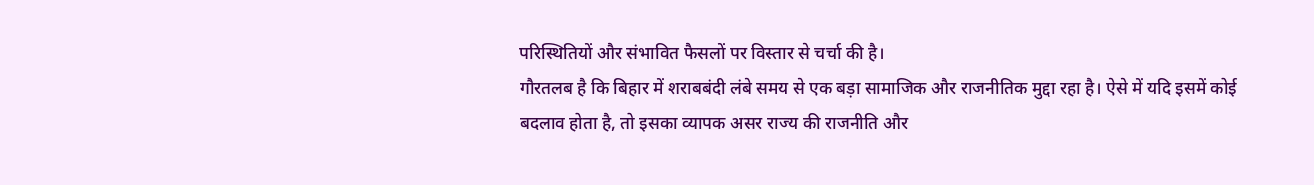परिस्थितियों और संभावित फैसलों पर विस्तार से चर्चा की है।
गौरतलब है कि बिहार में शराबबंदी लंबे समय से एक बड़ा सामाजिक और राजनीतिक मुद्दा रहा है। ऐसे में यदि इसमें कोई बदलाव होता है, तो इसका व्यापक असर राज्य की राजनीति और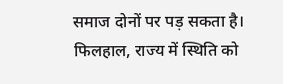समाज दोनों पर पड़ सकता है। फिलहाल, राज्य में स्थिति को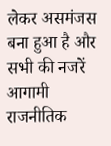लेकर असमंजस बना हुआ है और सभी की नजरें आगामी राजनीतिक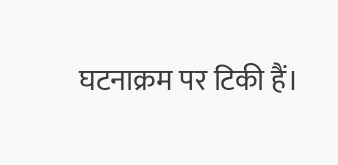घटनाक्रम पर टिकी हैं।